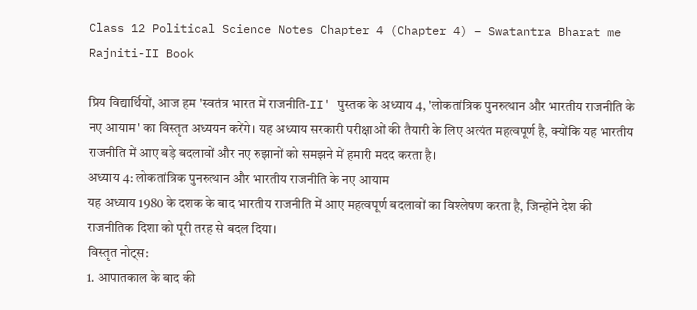Class 12 Political Science Notes Chapter 4 (Chapter 4) – Swatantra Bharat me Rajniti-II Book

प्रिय विद्यार्थियों, आज हम 'स्वतंत्र भारत में राजनीति-II' पुस्तक के अध्याय 4, 'लोकतांत्रिक पुनरुत्थान और भारतीय राजनीति के नए आयाम' का विस्तृत अध्ययन करेंगे। यह अध्याय सरकारी परीक्षाओं की तैयारी के लिए अत्यंत महत्वपूर्ण है, क्योंकि यह भारतीय राजनीति में आए बड़े बदलावों और नए रुझानों को समझने में हमारी मदद करता है।
अध्याय 4: लोकतांत्रिक पुनरुत्थान और भारतीय राजनीति के नए आयाम
यह अध्याय 1980 के दशक के बाद भारतीय राजनीति में आए महत्वपूर्ण बदलावों का विश्लेषण करता है, जिन्होंने देश की राजनीतिक दिशा को पूरी तरह से बदल दिया।
विस्तृत नोट्स:
1. आपातकाल के बाद की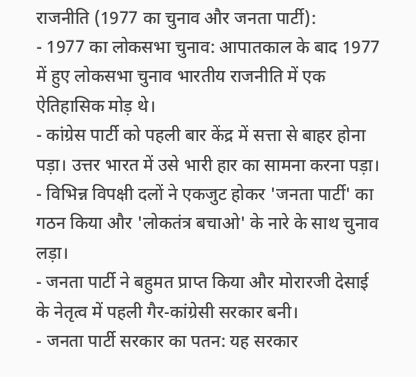राजनीति (1977 का चुनाव और जनता पार्टी):
- 1977 का लोकसभा चुनाव: आपातकाल के बाद 1977 में हुए लोकसभा चुनाव भारतीय राजनीति में एक ऐतिहासिक मोड़ थे।
- कांग्रेस पार्टी को पहली बार केंद्र में सत्ता से बाहर होना पड़ा। उत्तर भारत में उसे भारी हार का सामना करना पड़ा।
- विभिन्न विपक्षी दलों ने एकजुट होकर 'जनता पार्टी' का गठन किया और 'लोकतंत्र बचाओ' के नारे के साथ चुनाव लड़ा।
- जनता पार्टी ने बहुमत प्राप्त किया और मोरारजी देसाई के नेतृत्व में पहली गैर-कांग्रेसी सरकार बनी।
- जनता पार्टी सरकार का पतन: यह सरकार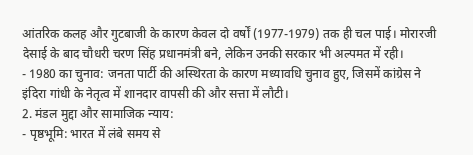आंतरिक कलह और गुटबाजी के कारण केवल दो वर्षों (1977-1979) तक ही चल पाई। मोरारजी देसाई के बाद चौधरी चरण सिंह प्रधानमंत्री बने, लेकिन उनकी सरकार भी अल्पमत में रही।
- 1980 का चुनाव: जनता पार्टी की अस्थिरता के कारण मध्यावधि चुनाव हुए, जिसमें कांग्रेस ने इंदिरा गांधी के नेतृत्व में शानदार वापसी की और सत्ता में लौटी।
2. मंडल मुद्दा और सामाजिक न्याय:
- पृष्ठभूमि: भारत में लंबे समय से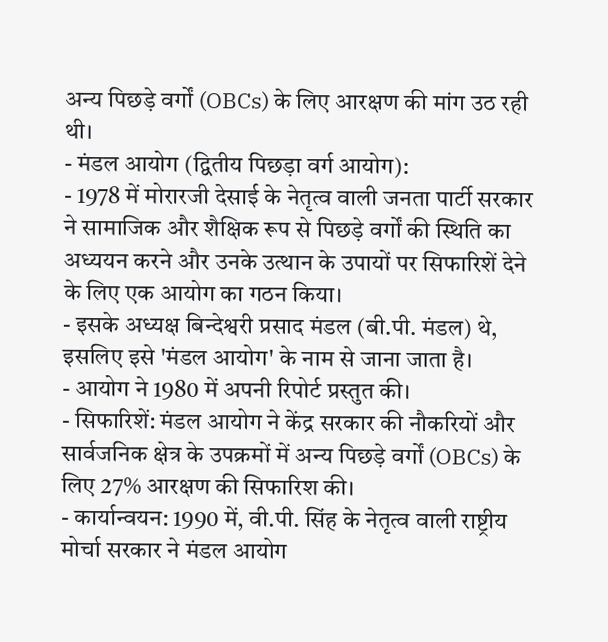अन्य पिछड़े वर्गों (OBCs) के लिए आरक्षण की मांग उठ रही थी।
- मंडल आयोग (द्वितीय पिछड़ा वर्ग आयोग):
- 1978 में मोरारजी देसाई के नेतृत्व वाली जनता पार्टी सरकार ने सामाजिक और शैक्षिक रूप से पिछड़े वर्गों की स्थिति का अध्ययन करने और उनके उत्थान के उपायों पर सिफारिशें देने के लिए एक आयोग का गठन किया।
- इसके अध्यक्ष बिन्देश्वरी प्रसाद मंडल (बी.पी. मंडल) थे, इसलिए इसे 'मंडल आयोग' के नाम से जाना जाता है।
- आयोग ने 1980 में अपनी रिपोर्ट प्रस्तुत की।
- सिफारिशें: मंडल आयोग ने केंद्र सरकार की नौकरियों और सार्वजनिक क्षेत्र के उपक्रमों में अन्य पिछड़े वर्गों (OBCs) के लिए 27% आरक्षण की सिफारिश की।
- कार्यान्वयन: 1990 में, वी.पी. सिंह के नेतृत्व वाली राष्ट्रीय मोर्चा सरकार ने मंडल आयोग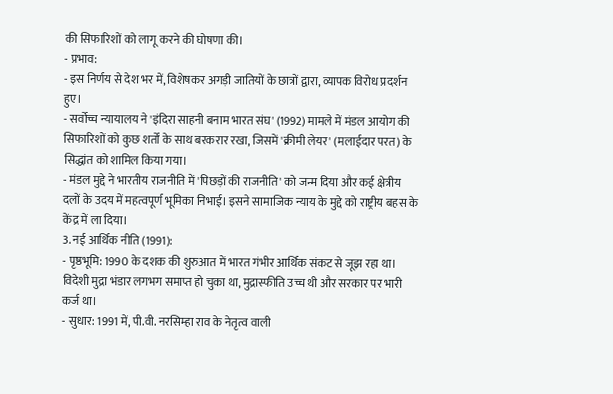की सिफारिशों को लागू करने की घोषणा की।
- प्रभाव:
- इस निर्णय से देश भर में, विशेषकर अगड़ी जातियों के छात्रों द्वारा, व्यापक विरोध प्रदर्शन हुए।
- सर्वोच्च न्यायालय ने 'इंदिरा साहनी बनाम भारत संघ' (1992) मामले में मंडल आयोग की सिफारिशों को कुछ शर्तों के साथ बरकरार रखा, जिसमें 'क्रीमी लेयर' (मलाईदार परत) के सिद्धांत को शामिल किया गया।
- मंडल मुद्दे ने भारतीय राजनीति में 'पिछड़ों की राजनीति' को जन्म दिया और कई क्षेत्रीय दलों के उदय में महत्वपूर्ण भूमिका निभाई। इसने सामाजिक न्याय के मुद्दे को राष्ट्रीय बहस के केंद्र में ला दिया।
3. नई आर्थिक नीति (1991):
- पृष्ठभूमि: 1990 के दशक की शुरुआत में भारत गंभीर आर्थिक संकट से जूझ रहा था। विदेशी मुद्रा भंडार लगभग समाप्त हो चुका था, मुद्रास्फीति उच्च थी और सरकार पर भारी कर्ज था।
- सुधार: 1991 में, पी.वी. नरसिम्हा राव के नेतृत्व वाली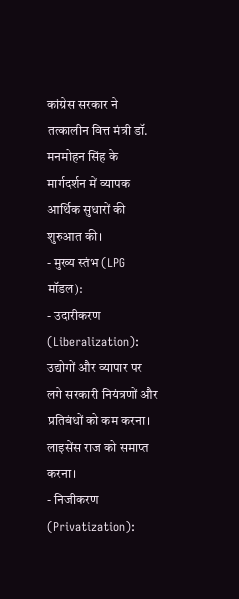कांग्रेस सरकार ने तत्कालीन वित्त मंत्री डॉ. मनमोहन सिंह के मार्गदर्शन में व्यापक आर्थिक सुधारों की शुरुआत की।
- मुख्य स्तंभ (LPG मॉडल):
- उदारीकरण (Liberalization): उद्योगों और व्यापार पर लगे सरकारी नियंत्रणों और प्रतिबंधों को कम करना। लाइसेंस राज को समाप्त करना।
- निजीकरण (Privatization):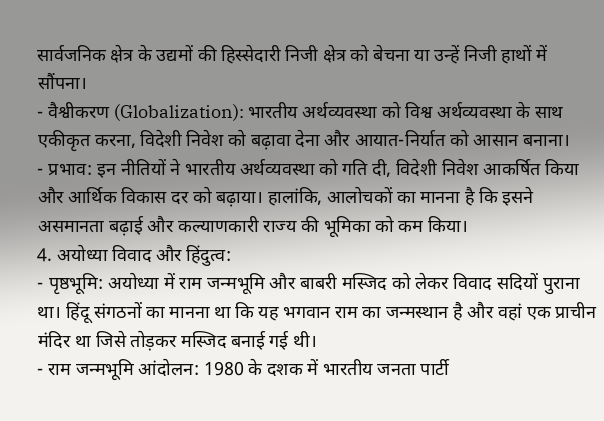सार्वजनिक क्षेत्र के उद्यमों की हिस्सेदारी निजी क्षेत्र को बेचना या उन्हें निजी हाथों में सौंपना।
- वैश्वीकरण (Globalization): भारतीय अर्थव्यवस्था को विश्व अर्थव्यवस्था के साथ एकीकृत करना, विदेशी निवेश को बढ़ावा देना और आयात-निर्यात को आसान बनाना।
- प्रभाव: इन नीतियों ने भारतीय अर्थव्यवस्था को गति दी, विदेशी निवेश आकर्षित किया और आर्थिक विकास दर को बढ़ाया। हालांकि, आलोचकों का मानना है कि इसने असमानता बढ़ाई और कल्याणकारी राज्य की भूमिका को कम किया।
4. अयोध्या विवाद और हिंदुत्व:
- पृष्ठभूमि: अयोध्या में राम जन्मभूमि और बाबरी मस्जिद को लेकर विवाद सदियों पुराना था। हिंदू संगठनों का मानना था कि यह भगवान राम का जन्मस्थान है और वहां एक प्राचीन मंदिर था जिसे तोड़कर मस्जिद बनाई गई थी।
- राम जन्मभूमि आंदोलन: 1980 के दशक में भारतीय जनता पार्टी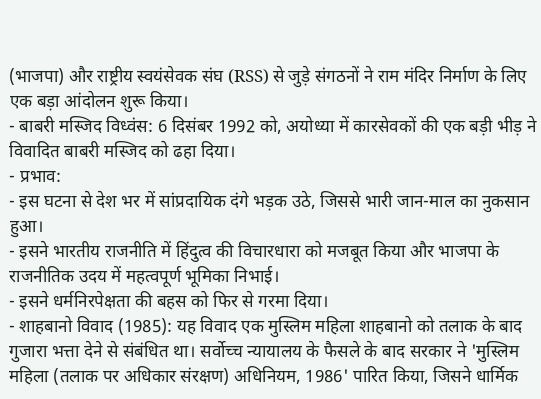(भाजपा) और राष्ट्रीय स्वयंसेवक संघ (RSS) से जुड़े संगठनों ने राम मंदिर निर्माण के लिए एक बड़ा आंदोलन शुरू किया।
- बाबरी मस्जिद विध्वंस: 6 दिसंबर 1992 को, अयोध्या में कारसेवकों की एक बड़ी भीड़ ने विवादित बाबरी मस्जिद को ढहा दिया।
- प्रभाव:
- इस घटना से देश भर में सांप्रदायिक दंगे भड़क उठे, जिससे भारी जान-माल का नुकसान हुआ।
- इसने भारतीय राजनीति में हिंदुत्व की विचारधारा को मजबूत किया और भाजपा के राजनीतिक उदय में महत्वपूर्ण भूमिका निभाई।
- इसने धर्मनिरपेक्षता की बहस को फिर से गरमा दिया।
- शाहबानो विवाद (1985): यह विवाद एक मुस्लिम महिला शाहबानो को तलाक के बाद गुजारा भत्ता देने से संबंधित था। सर्वोच्च न्यायालय के फैसले के बाद सरकार ने 'मुस्लिम महिला (तलाक पर अधिकार संरक्षण) अधिनियम, 1986' पारित किया, जिसने धार्मिक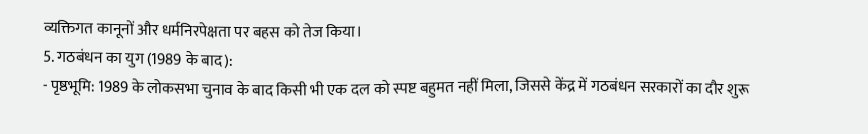व्यक्तिगत कानूनों और धर्मनिरपेक्षता पर बहस को तेज किया।
5. गठबंधन का युग (1989 के बाद):
- पृष्ठभूमि: 1989 के लोकसभा चुनाव के बाद किसी भी एक दल को स्पष्ट बहुमत नहीं मिला, जिससे केंद्र में गठबंधन सरकारों का दौर शुरू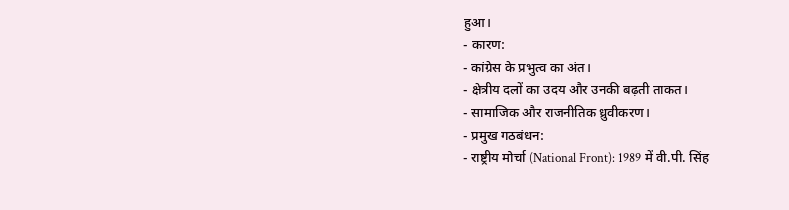हुआ।
- कारण:
- कांग्रेस के प्रभुत्व का अंत।
- क्षेत्रीय दलों का उदय और उनकी बढ़ती ताकत।
- सामाजिक और राजनीतिक ध्रुवीकरण।
- प्रमुख गठबंधन:
- राष्ट्रीय मोर्चा (National Front): 1989 में वी.पी. सिंह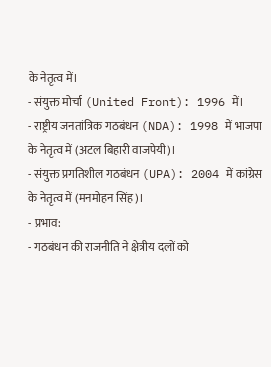के नेतृत्व में।
- संयुक्त मोर्चा (United Front): 1996 में।
- राष्ट्रीय जनतांत्रिक गठबंधन (NDA): 1998 में भाजपा के नेतृत्व में (अटल बिहारी वाजपेयी)।
- संयुक्त प्रगतिशील गठबंधन (UPA): 2004 में कांग्रेस के नेतृत्व में (मनमोहन सिंह)।
- प्रभाव:
- गठबंधन की राजनीति ने क्षेत्रीय दलों को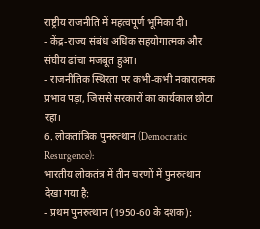राष्ट्रीय राजनीति में महत्वपूर्ण भूमिका दी।
- केंद्र-राज्य संबंध अधिक सहयोगात्मक और संघीय ढांचा मजबूत हुआ।
- राजनीतिक स्थिरता पर कभी-कभी नकारात्मक प्रभाव पड़ा, जिससे सरकारों का कार्यकाल छोटा रहा।
6. लोकतांत्रिक पुनरुत्थान (Democratic Resurgence):
भारतीय लोकतंत्र में तीन चरणों में पुनरुत्थान देखा गया है:
- प्रथम पुनरुत्थान (1950-60 के दशक):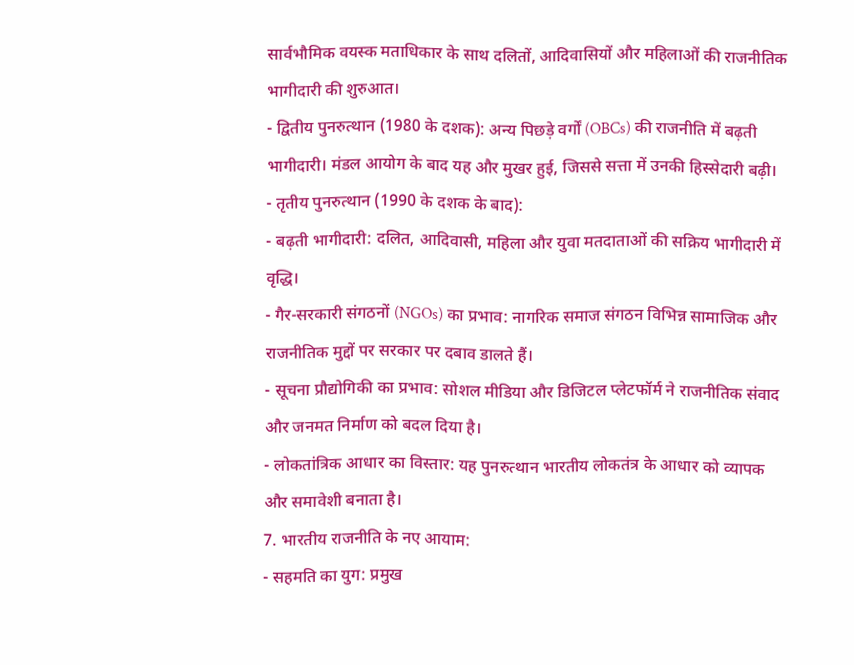सार्वभौमिक वयस्क मताधिकार के साथ दलितों, आदिवासियों और महिलाओं की राजनीतिक भागीदारी की शुरुआत।
- द्वितीय पुनरुत्थान (1980 के दशक): अन्य पिछड़े वर्गों (OBCs) की राजनीति में बढ़ती भागीदारी। मंडल आयोग के बाद यह और मुखर हुई, जिससे सत्ता में उनकी हिस्सेदारी बढ़ी।
- तृतीय पुनरुत्थान (1990 के दशक के बाद):
- बढ़ती भागीदारी: दलित, आदिवासी, महिला और युवा मतदाताओं की सक्रिय भागीदारी में वृद्धि।
- गैर-सरकारी संगठनों (NGOs) का प्रभाव: नागरिक समाज संगठन विभिन्न सामाजिक और राजनीतिक मुद्दों पर सरकार पर दबाव डालते हैं।
- सूचना प्रौद्योगिकी का प्रभाव: सोशल मीडिया और डिजिटल प्लेटफॉर्म ने राजनीतिक संवाद और जनमत निर्माण को बदल दिया है।
- लोकतांत्रिक आधार का विस्तार: यह पुनरुत्थान भारतीय लोकतंत्र के आधार को व्यापक और समावेशी बनाता है।
7. भारतीय राजनीति के नए आयाम:
- सहमति का युग: प्रमुख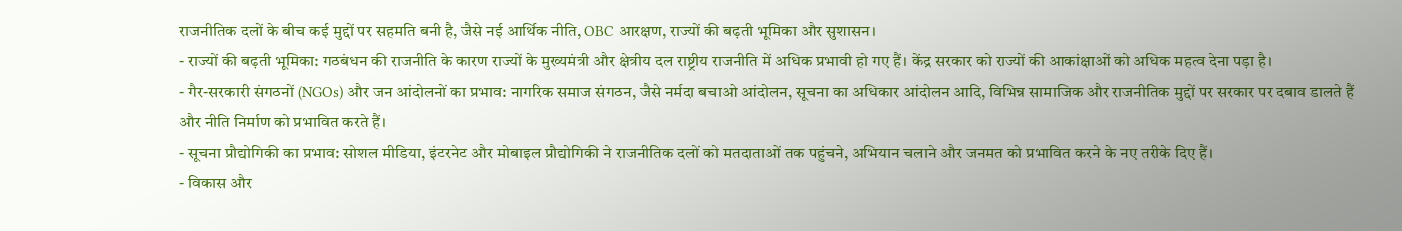राजनीतिक दलों के बीच कई मुद्दों पर सहमति बनी है, जैसे नई आर्थिक नीति, OBC आरक्षण, राज्यों की बढ़ती भूमिका और सुशासन।
- राज्यों की बढ़ती भूमिका: गठबंधन की राजनीति के कारण राज्यों के मुख्यमंत्री और क्षेत्रीय दल राष्ट्रीय राजनीति में अधिक प्रभावी हो गए हैं। केंद्र सरकार को राज्यों की आकांक्षाओं को अधिक महत्व देना पड़ा है।
- गैर-सरकारी संगठनों (NGOs) और जन आंदोलनों का प्रभाव: नागरिक समाज संगठन, जैसे नर्मदा बचाओ आंदोलन, सूचना का अधिकार आंदोलन आदि, विभिन्न सामाजिक और राजनीतिक मुद्दों पर सरकार पर दबाव डालते हैं और नीति निर्माण को प्रभावित करते हैं।
- सूचना प्रौद्योगिकी का प्रभाव: सोशल मीडिया, इंटरनेट और मोबाइल प्रौद्योगिकी ने राजनीतिक दलों को मतदाताओं तक पहुंचने, अभियान चलाने और जनमत को प्रभावित करने के नए तरीके दिए हैं।
- विकास और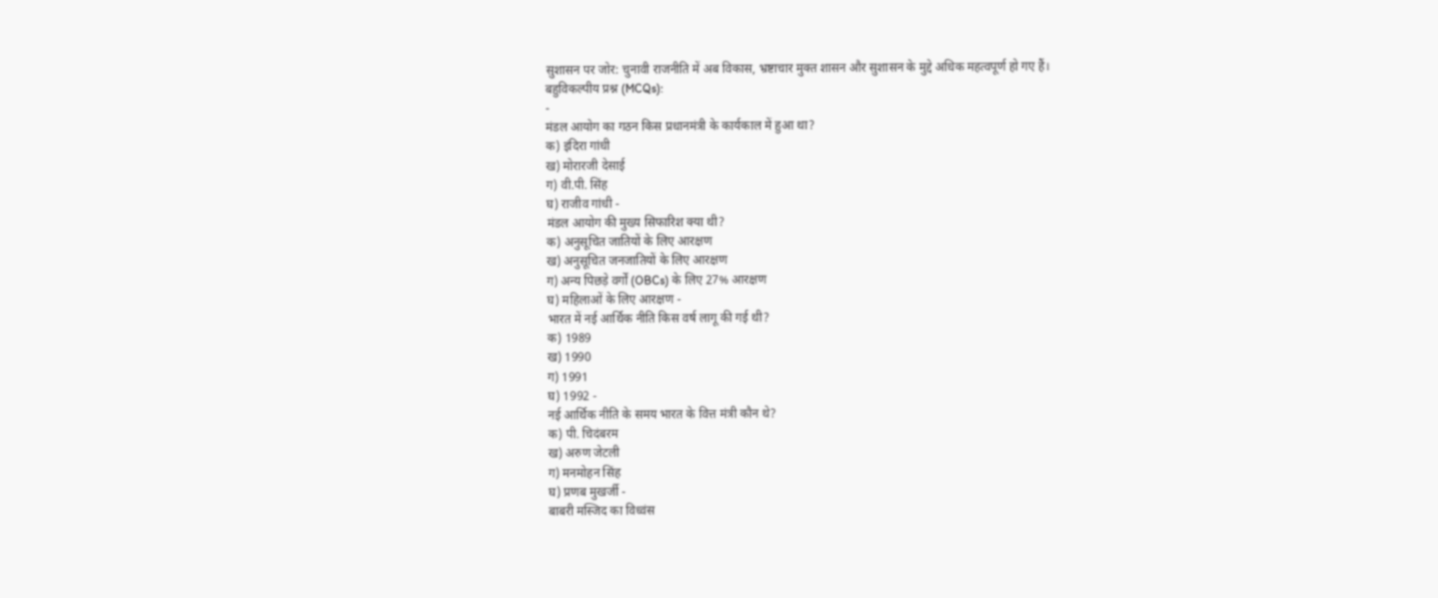सुशासन पर जोर: चुनावी राजनीति में अब विकास, भ्रष्टाचार मुक्त शासन और सुशासन के मुद्दे अधिक महत्वपूर्ण हो गए हैं।
बहुविकल्पीय प्रश्न (MCQs):
-
मंडल आयोग का गठन किस प्रधानमंत्री के कार्यकाल में हुआ था?
क) इंदिरा गांधी
ख) मोरारजी देसाई
ग) वी.पी. सिंह
घ) राजीव गांधी -
मंडल आयोग की मुख्य सिफारिश क्या थी?
क) अनुसूचित जातियों के लिए आरक्षण
ख) अनुसूचित जनजातियों के लिए आरक्षण
ग) अन्य पिछड़े वर्गों (OBCs) के लिए 27% आरक्षण
घ) महिलाओं के लिए आरक्षण -
भारत में नई आर्थिक नीति किस वर्ष लागू की गई थी?
क) 1989
ख) 1990
ग) 1991
घ) 1992 -
नई आर्थिक नीति के समय भारत के वित्त मंत्री कौन थे?
क) पी. चिदंबरम
ख) अरुण जेटली
ग) मनमोहन सिंह
घ) प्रणब मुखर्जी -
बाबरी मस्जिद का विध्वंस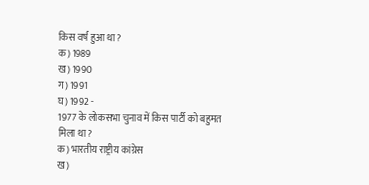किस वर्ष हुआ था?
क) 1989
ख) 1990
ग) 1991
घ) 1992 -
1977 के लोकसभा चुनाव में किस पार्टी को बहुमत मिला था?
क) भारतीय राष्ट्रीय कांग्रेस
ख)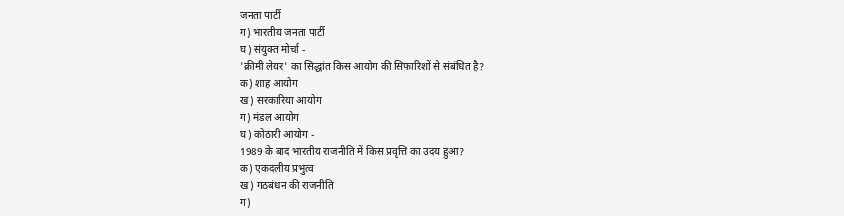जनता पार्टी
ग) भारतीय जनता पार्टी
घ) संयुक्त मोर्चा -
'क्रीमी लेयर' का सिद्धांत किस आयोग की सिफारिशों से संबंधित है?
क) शाह आयोग
ख) सरकारिया आयोग
ग) मंडल आयोग
घ) कोठारी आयोग -
1989 के बाद भारतीय राजनीति में किस प्रवृत्ति का उदय हुआ?
क) एकदलीय प्रभुत्व
ख) गठबंधन की राजनीति
ग)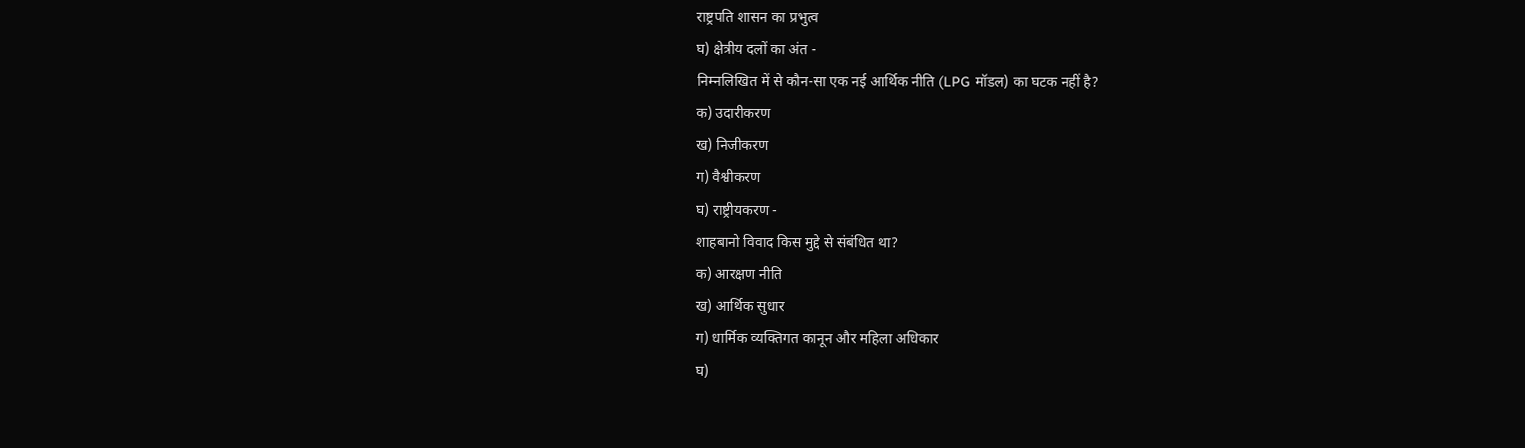राष्ट्रपति शासन का प्रभुत्व
घ) क्षेत्रीय दलों का अंत -
निम्नलिखित में से कौन-सा एक नई आर्थिक नीति (LPG मॉडल) का घटक नहीं है?
क) उदारीकरण
ख) निजीकरण
ग) वैश्वीकरण
घ) राष्ट्रीयकरण -
शाहबानो विवाद किस मुद्दे से संबंधित था?
क) आरक्षण नीति
ख) आर्थिक सुधार
ग) धार्मिक व्यक्तिगत कानून और महिला अधिकार
घ)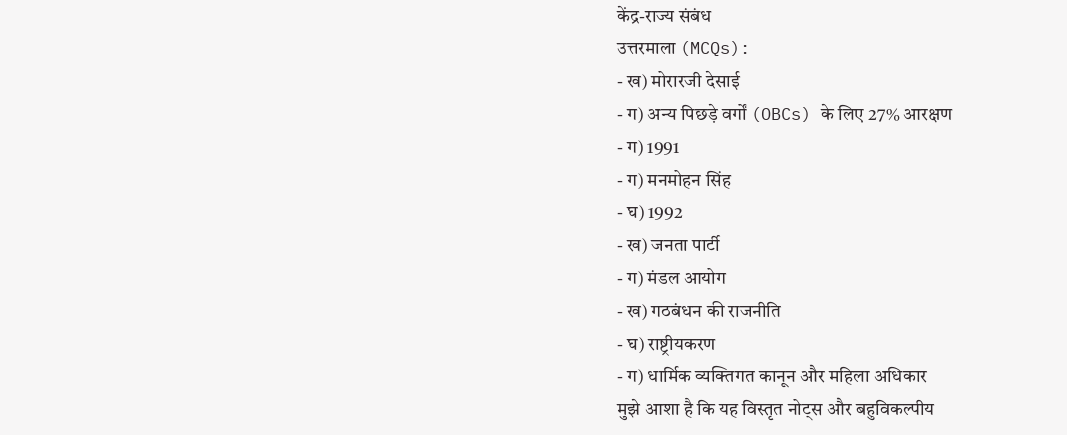केंद्र-राज्य संबंध
उत्तरमाला (MCQs):
- ख) मोरारजी देसाई
- ग) अन्य पिछड़े वर्गों (OBCs) के लिए 27% आरक्षण
- ग) 1991
- ग) मनमोहन सिंह
- घ) 1992
- ख) जनता पार्टी
- ग) मंडल आयोग
- ख) गठबंधन की राजनीति
- घ) राष्ट्रीयकरण
- ग) धार्मिक व्यक्तिगत कानून और महिला अधिकार
मुझे आशा है कि यह विस्तृत नोट्स और बहुविकल्पीय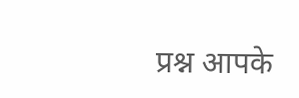प्रश्न आपके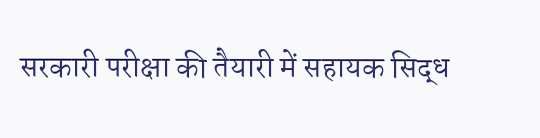सरकारी परीक्षा की तैयारी में सहायक सिद्ध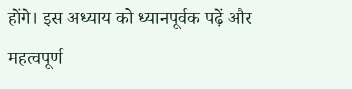होंगे। इस अध्याय को ध्यानपूर्वक पढ़ें और महत्वपूर्ण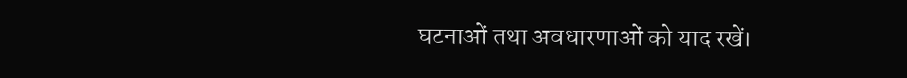घटनाओं तथा अवधारणाओं को याद रखें।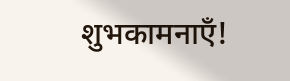शुभकामनाएँ!